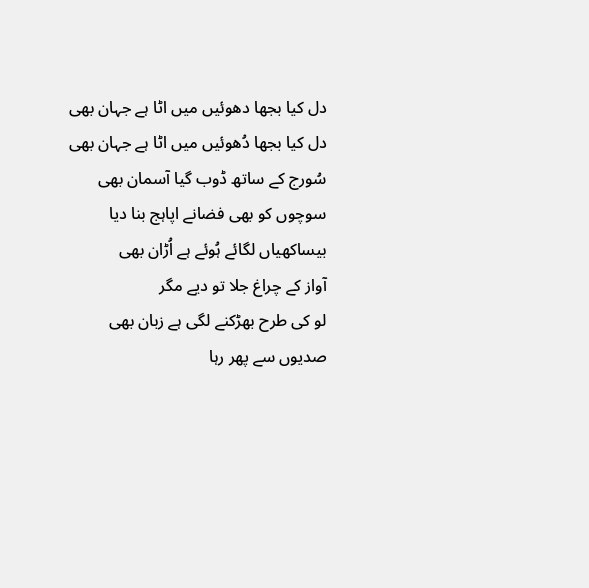دل کیا بجھا دھوئیں میں اٹا ہے جہان بھی
دل کیا بجھا دُھوئیں میں اٹا ہے جہان بھی
سُورج کے ساتھ ڈوب گیا آسمان بھی
سوچوں کو بھی فضانے اپاہج بنا دیا
بیساکھیاں لگائے ہُوئے ہے اُڑان بھی
آواز کے چراغ جلا تو دیے مگر
لو کی طرح بھڑکنے لگی ہے زبان بھی
صدیوں سے پھر رہا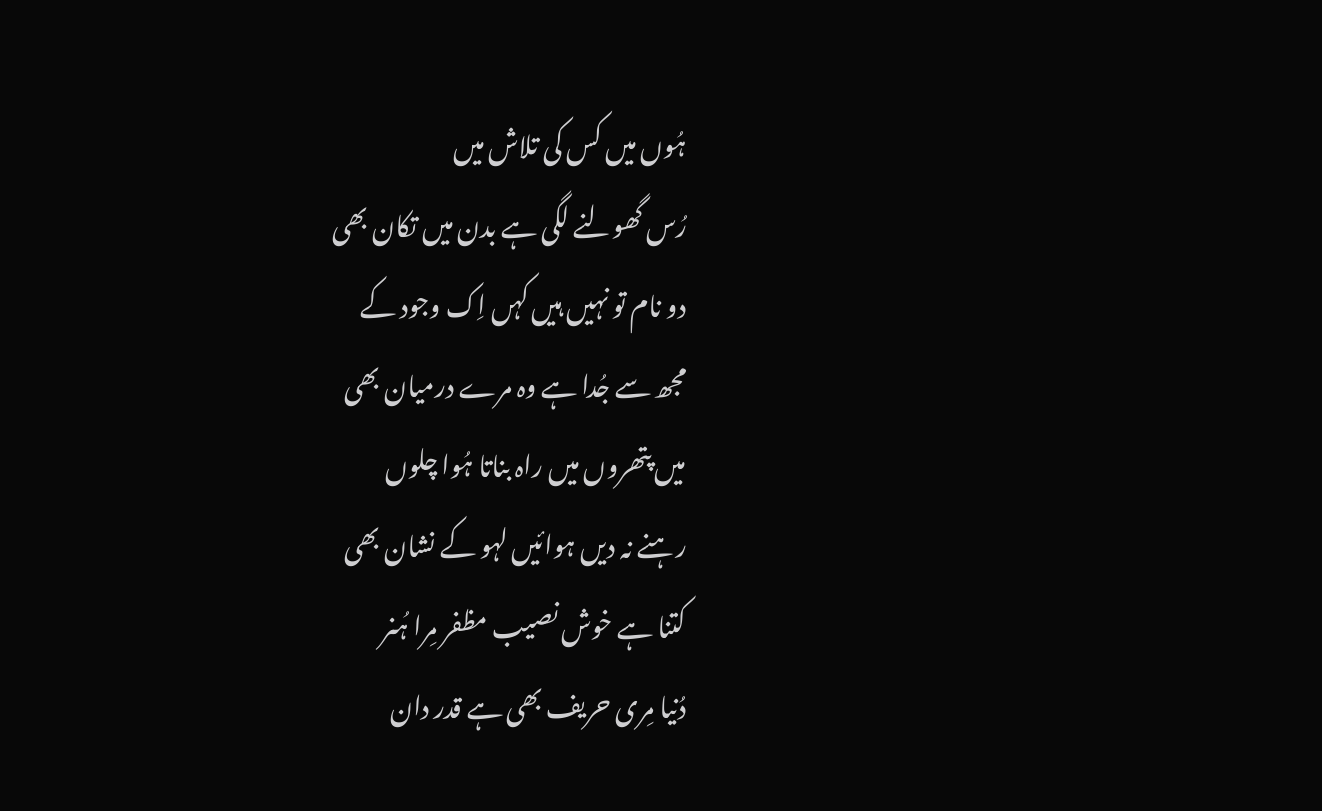ہُوں میں کس کی تلاش میں
رُس گھولنے لگی ہے بدن میں تکان بھی
دو نام تو نہیں ہیں کہں اِک وجود کے
مجھ سے جُدا ہے وہ مرے درمیان بھی
میں پتھروں میں راہ بناتا ہُوا چلوں
رہنے نہ دیں ہوائیں لہو کے نشان بھی
کتنا ہے خوش نصیب مظفر مِرا ہُنر
دُنیا مِری حریف بھی ہے قدر دان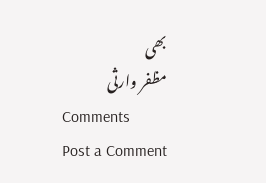بھی
مظفر وارثی
Comments
Post a Comment